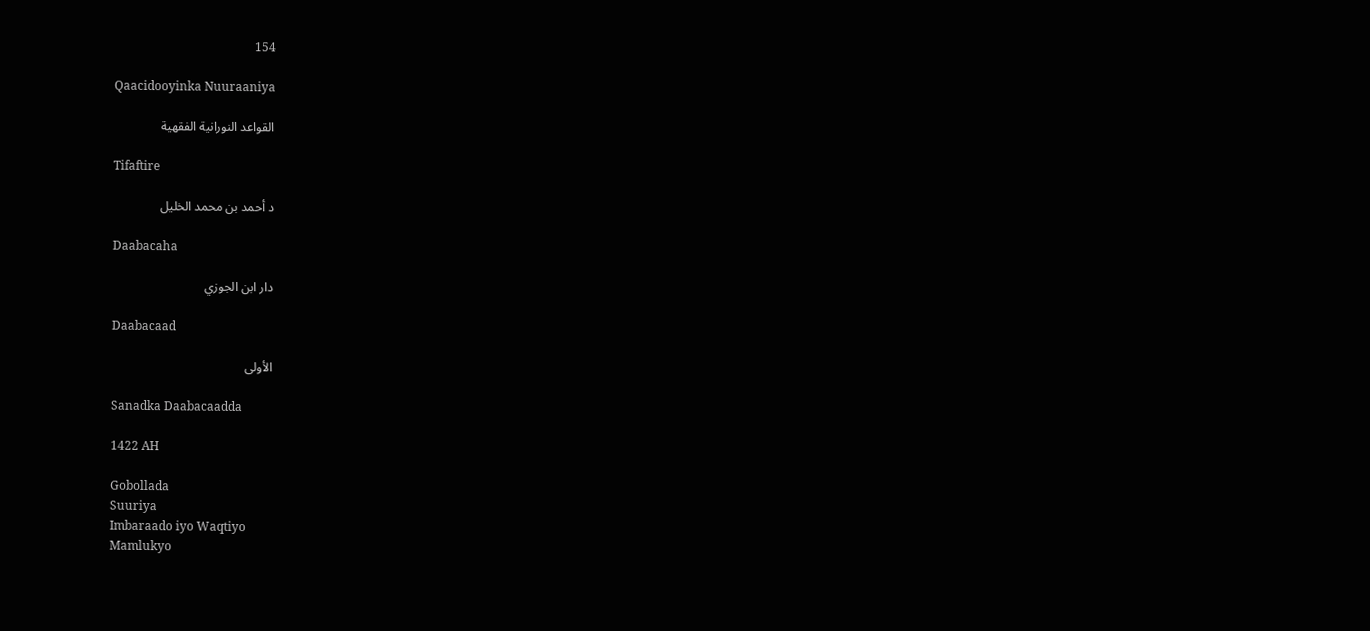154

Qaacidooyinka Nuuraaniya

القواعد النورانية الفقهية

Tifaftire

د أحمد بن محمد الخليل

Daabacaha

دار ابن الجوزي

Daabacaad

الأولى

Sanadka Daabacaadda

1422 AH

Gobollada
Suuriya
Imbaraado iyo Waqtiyo
Mamlukyo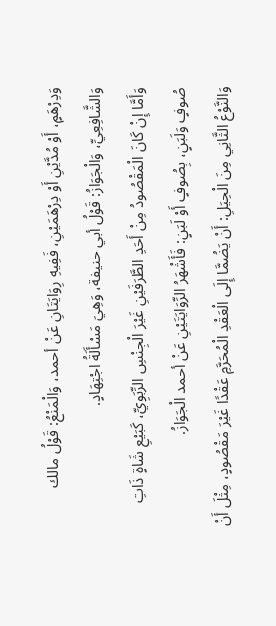وَدِرْهَمٍ، أَوْ مُدَّيْنِ أَوْ دِرْهَمَيْنِ، فَفِيهِ رِوَايَتَانِ عَنْ أحمد، وَالْمَنْعُ: قَوْلُ مالك وَالشَّافِعِيِّ، وَالْجَوَازُ: قَوْلُ أبي حنيفة، وَهِيَ مَسْأَلَةُ اجْتِهَادٍ.
وَأَمَّا إِنْ كَانَ الْمَقْصُودُ مِنْ أَحَدِ الطَّرَفَيْنِ غَيْرَ الْجِنْسِ الرِّبَوِيِّ، كَبَيْعِ شَاةٍ ذَاتِ صُوفٍ وَلَبَنٍ، بِصُوفٍ أَوْ لَبَنٍ: فَأَشْهَرُ الرِّوَايَتَيْنِ عَنْ أحمد الْجَوَازُ.
وَالنَّوْعُ الثَّانِي مِنَ الْحِيَلِ: أَنْ يَضُمَّا إِلَى الْعَقْدِ الْمُحَرَّمِ عَقْدًا غَيْرَ مَقْصُودٍ، مِثْلَ أَنْ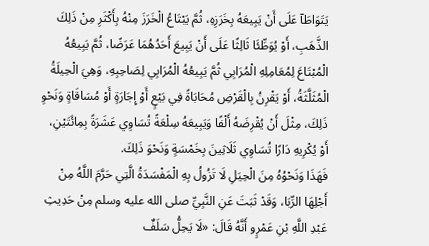يَتَوَاطَآ عَلَى أَنْ يَبِيعَهُ بِخَرَزِهِ، ثُمَّ يَبْتَاعُ الْخَرَزَ مِنْهُ بِأَكْثَرِ مِنْ ذَلِكَ الذَّهَبِ، أَوْ يُوَطِّئَا ثَالِثًا عَلَى أَنْ يَبِيعَ أَحَدُهُمَا عَرَضًا، ثُمَّ يَبِيعُهُ الْمُبْتَاعَ لِمُعَامِلِهِ الْمُرَابِي ثُمَّ يَبِيعُهُ الْمُرَابِي لِصَاحِبِهِ، وَهِيَ الْحِيلَةُ الْمُثَلَّثَةُ، أَوْ يَقْرِنُ بِالْقَرْضِ مُحَابَاةً فِي بَيْعٍ أَوْ إِجَارَةٍ أَوْ مُسَاقَاةٍ وَنَحْوِ ذَلِكَ، مِثْلَ أَنْ يُقْرِضَهُ أَلْفًا وَيَبِيعَهُ سِلْعَةً تُسَاوِي عَشَرَةً بِمِائَتَيْنِ، أَوْ يُكْرِيهِ دَارًا تُسَاوِي ثَلَاثِينَ بِخَمْسَةٍ وَنَحْوَ ذَلِكَ.
فَهَذَا وَنَحْوُهُ مِنَ الْحِيَلِ لَا تَزُولُ بِهِ الْمَفْسَدَةُ الَّتِي حَرَّمَ اللَّهُ مِنْ أَجْلِهَا الرِّبَا، وَقَدْ ثَبَتَ عَنِ النَّبِيِّ صلى الله عليه وسلم مِنْ حَدِيثِ عَبْدِ اللَّهِ بْنِ عَمْرٍو أَنَّهُ قَالَ: «لَا يَحِلُّ سَلَفٌ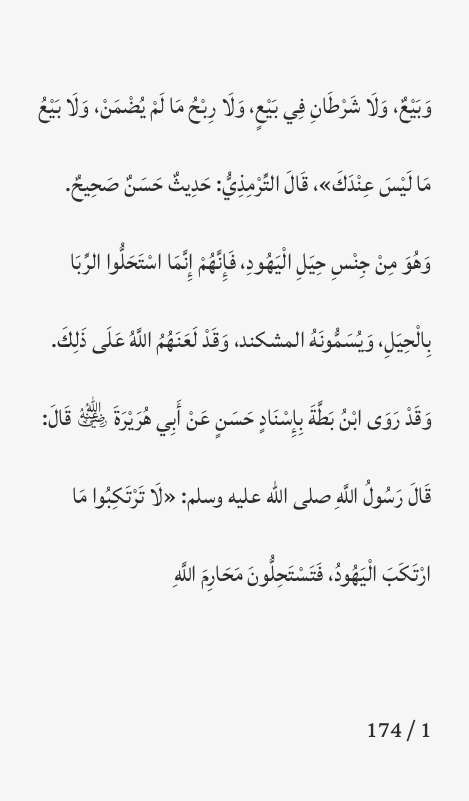وَبَيْعٌ، وَلَا شَرْطَانِ فِي بَيْعٍ، وَلَا رِبْحُ مَا لَمْ يُضْمَنْ، وَلَا بَيْعُ مَا لَيْسَ عِنْدَكَ»، قَالَ التِّرْمِذِيُّ: حَدِيثٌ حَسَنٌ صَحِيحٌ. وَهُوَ مِنْ جِنْسِ حِيَلِ الْيَهُودِ، فَإِنَّهُمْ إِنَّمَا اسْتَحَلُّوا الرِّبَا بِالْحِيَلِ، وَيُسَمُّونَهُ المشكند، وَقَدْ لَعَنَهُمُ اللَّهُ عَلَى ذَلِكَ.
وَقَدْ رَوَى ابْنُ بَطَّةَ بِإِسْنَادٍ حَسَنٍ عَنْ أَبِي هُرَيْرَةَ ﵁ قَالَ: قَالَ رَسُولُ اللَّهِ صلى الله عليه وسلم: «لَا تَرْتَكِبُوا مَا ارْتَكَبَ الْيَهُودُ، فَتَسْتَحِلُّونَ مَحَارِمَ اللَّهِ

1 / 174